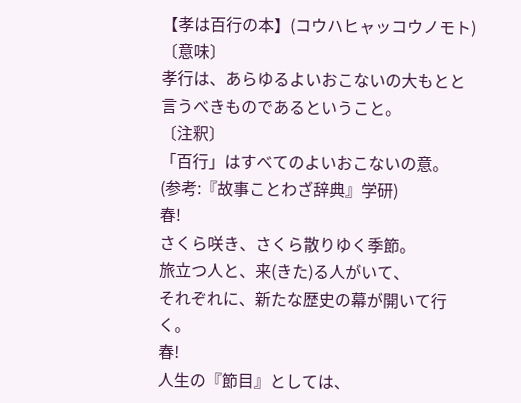【孝は百行の本】(コウハヒャッコウノモト)
〔意味〕
孝行は、あらゆるよいおこないの大もとと
言うべきものであるということ。
〔注釈〕
「百行」はすべてのよいおこないの意。
(参考:『故事ことわざ辞典』学研)
春!
さくら咲き、さくら散りゆく季節。
旅立つ人と、来(きた)る人がいて、
それぞれに、新たな歴史の幕が開いて行く。
春!
人生の『節目』としては、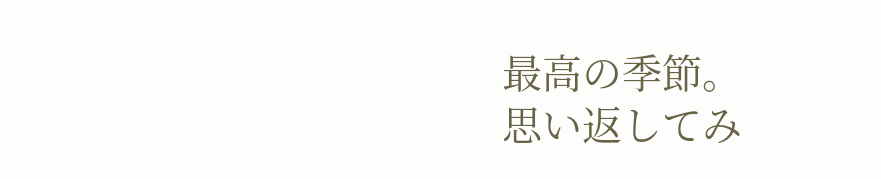最高の季節。
思い返してみ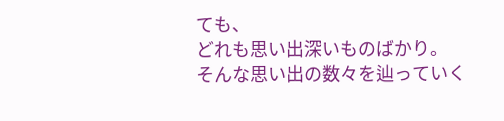ても、
どれも思い出深いものばかり。
そんな思い出の数々を辿っていく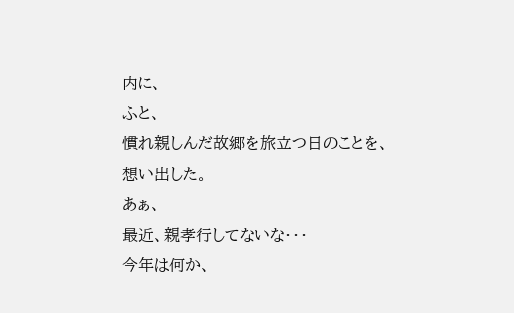内に、
ふと、
慣れ親しんだ故郷を旅立つ日のことを、
想い出した。
あぁ、
最近、親孝行してないな・・・
今年は何か、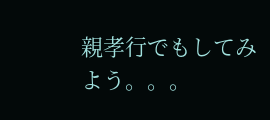親孝行でもしてみよう。。。